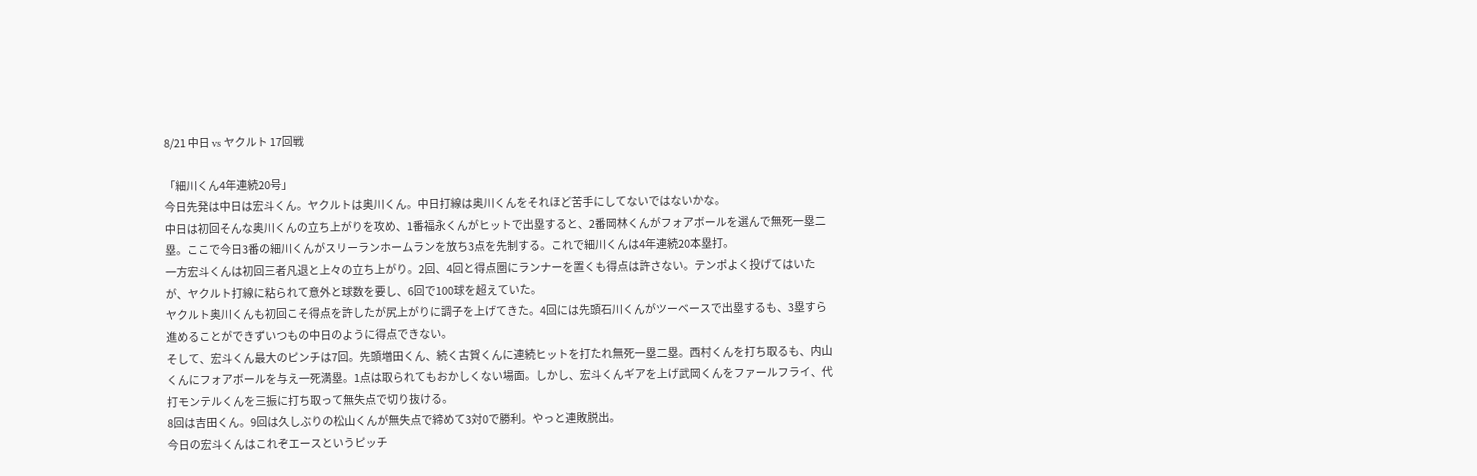8/21 中日 vs ヤクルト 17回戦

「細川くん4年連続20号」
今日先発は中日は宏斗くん。ヤクルトは奥川くん。中日打線は奥川くんをそれほど苦手にしてないではないかな。
中日は初回そんな奥川くんの立ち上がりを攻め、1番福永くんがヒットで出塁すると、2番岡林くんがフォアボールを選んで無死一塁二塁。ここで今日3番の細川くんがスリーランホームランを放ち3点を先制する。これで細川くんは4年連続20本塁打。
一方宏斗くんは初回三者凡退と上々の立ち上がり。2回、4回と得点圏にランナーを置くも得点は許さない。テンポよく投げてはいたが、ヤクルト打線に粘られて意外と球数を要し、6回で100球を超えていた。
ヤクルト奥川くんも初回こそ得点を許したが尻上がりに調子を上げてきた。4回には先頭石川くんがツーベースで出塁するも、3塁すら進めることができずいつもの中日のように得点できない。
そして、宏斗くん最大のピンチは7回。先頭増田くん、続く古賀くんに連続ヒットを打たれ無死一塁二塁。西村くんを打ち取るも、内山くんにフォアボールを与え一死満塁。1点は取られてもおかしくない場面。しかし、宏斗くんギアを上げ武岡くんをファールフライ、代打モンテルくんを三振に打ち取って無失点で切り抜ける。
8回は吉田くん。9回は久しぶりの松山くんが無失点で締めて3対0で勝利。やっと連敗脱出。
今日の宏斗くんはこれぞエースというピッチ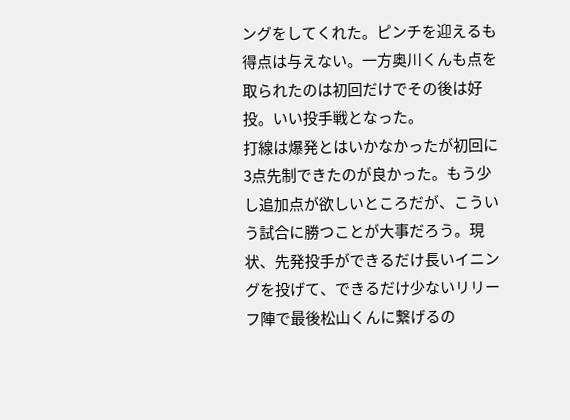ングをしてくれた。ピンチを迎えるも得点は与えない。一方奥川くんも点を取られたのは初回だけでその後は好投。いい投手戦となった。
打線は爆発とはいかなかったが初回に3点先制できたのが良かった。もう少し追加点が欲しいところだが、こういう試合に勝つことが大事だろう。現状、先発投手ができるだけ長いイニングを投げて、できるだけ少ないリリーフ陣で最後松山くんに繋げるの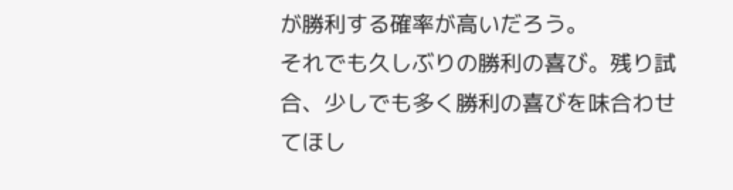が勝利する確率が高いだろう。
それでも久しぶりの勝利の喜び。残り試合、少しでも多く勝利の喜びを味合わせてほし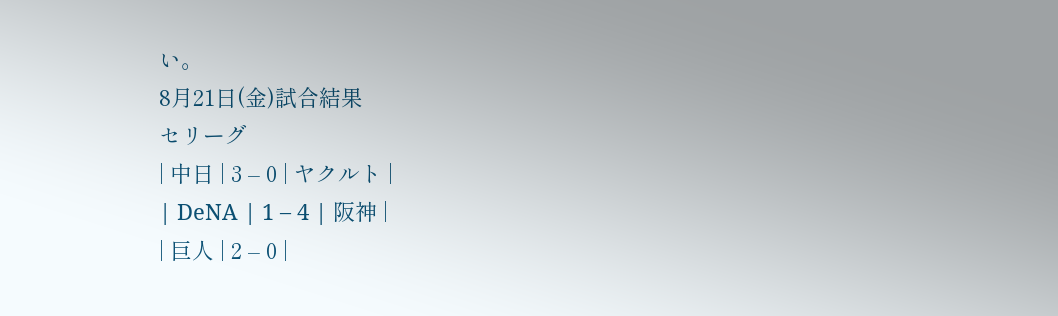い。
8月21日(金)試合結果
セリーグ
| 中日 | 3 – 0 | ヤクルト |
| DeNA | 1 – 4 | 阪神 |
| 巨人 | 2 – 0 |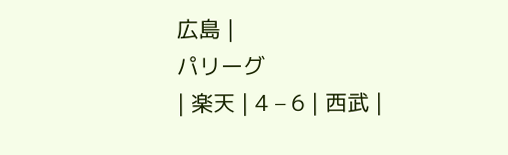広島 |
パリーグ
| 楽天 | 4 – 6 | 西武 |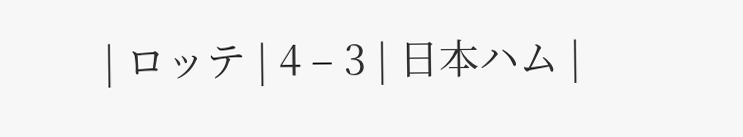| ロッテ | 4 – 3 | 日本ハム |